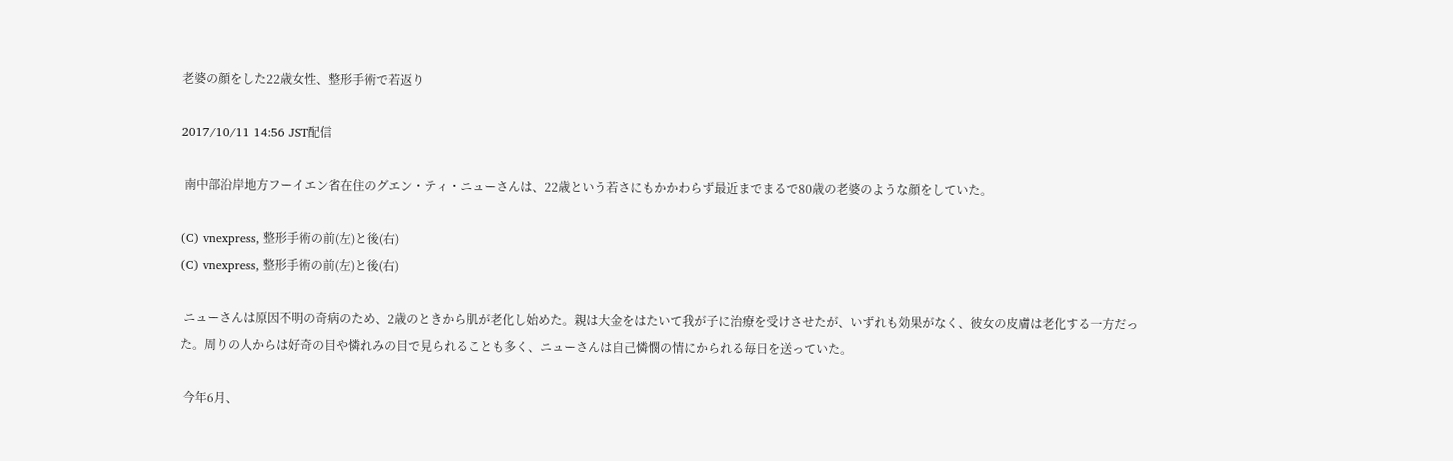老婆の顔をした22歳女性、整形手術で若返り

2017/10/11 14:56 JST配信

 南中部沿岸地方フーイエン省在住のグエン・ティ・ニューさんは、22歳という若さにもかかわらず最近までまるで80歳の老婆のような顔をしていた。

(C) vnexpress, 整形手術の前(左)と後(右)
(C) vnexpress, 整形手術の前(左)と後(右)

 ニューさんは原因不明の奇病のため、2歳のときから肌が老化し始めた。親は大金をはたいて我が子に治療を受けさせたが、いずれも効果がなく、彼女の皮膚は老化する一方だった。周りの人からは好奇の目や憐れみの目で見られることも多く、ニューさんは自己憐憫の情にかられる毎日を送っていた。

 今年6月、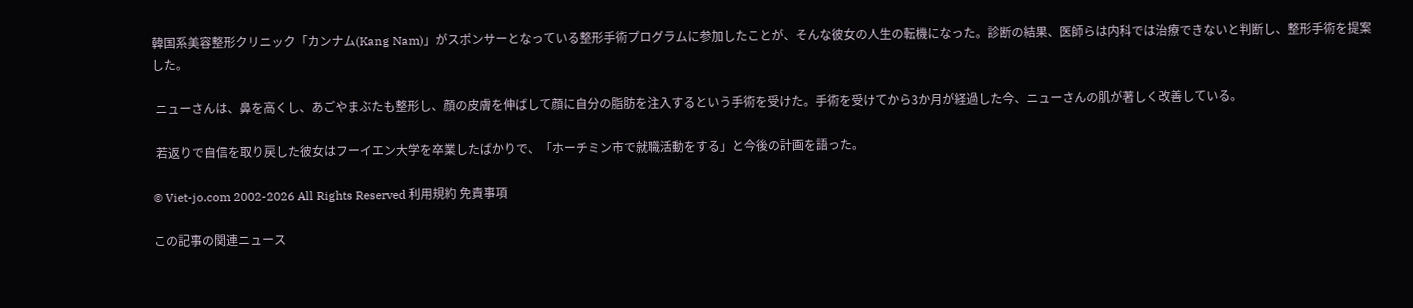韓国系美容整形クリニック「カンナム(Kang Nam)」がスポンサーとなっている整形手術プログラムに参加したことが、そんな彼女の人生の転機になった。診断の結果、医師らは内科では治療できないと判断し、整形手術を提案した。

 ニューさんは、鼻を高くし、あごやまぶたも整形し、顔の皮膚を伸ばして顔に自分の脂肪を注入するという手術を受けた。手術を受けてから3か月が経過した今、ニューさんの肌が著しく改善している。

 若返りで自信を取り戻した彼女はフーイエン大学を卒業したばかりで、「ホーチミン市で就職活動をする」と今後の計画を語った。

© Viet-jo.com 2002-2026 All Rights Reserved 利用規約 免責事項

この記事の関連ニュース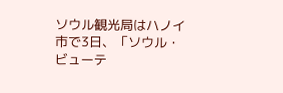ソウル観光局はハノイ市で3日、「ソウル・ビューテ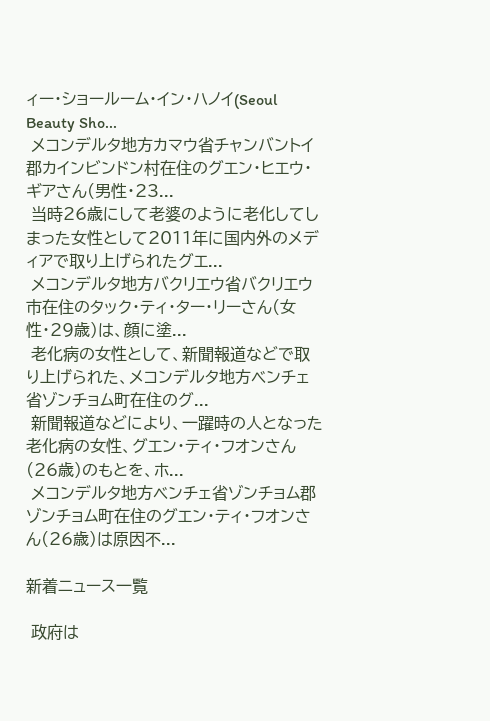ィー・ショールーム・イン・ハノイ(Seoul Beauty Sho...
 メコンデルタ地方カマウ省チャンバントイ郡カインビンドン村在住のグエン・ヒエウ・ギアさん(男性・23...
 当時26歳にして老婆のように老化してしまった女性として2011年に国内外のメディアで取り上げられたグエ...
 メコンデルタ地方バクリエウ省バクリエウ市在住のタック・ティ・ター・リーさん(女性・29歳)は、顔に塗...
 老化病の女性として、新聞報道などで取り上げられた、メコンデルタ地方ベンチェ省ゾンチョム町在住のグ...
 新聞報道などにより、一躍時の人となった老化病の女性、グエン・ティ・フオンさん(26歳)のもとを、ホ...
 メコンデルタ地方ベンチェ省ゾンチョム郡ゾンチョム町在住のグエン・ティ・フオンさん(26歳)は原因不...

新着ニュース一覧

 政府は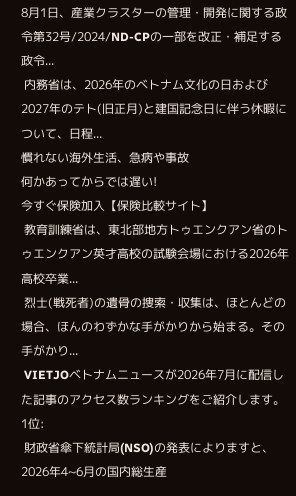8月1日、産業クラスターの管理・開発に関する政令第32号/2024/ND-CPの一部を改正・補足する政令...
 内務省は、2026年のベトナム文化の日および2027年のテト(旧正月)と建国記念日に伴う休暇について、日程...
慣れない海外生活、急病や事故
何かあってからでは遅い!
今すぐ保険加入【保険比較サイト】
 教育訓練省は、東北部地方トゥエンクアン省のトゥエンクアン英才高校の試験会場における2026年高校卒業...
 烈士(戦死者)の遺骨の捜索・収集は、ほとんどの場合、ほんのわずかな手がかりから始まる。その手がかり...
 VIETJOベトナムニュースが2026年7月に配信した記事のアクセス数ランキングをご紹介します。 1位:
 財政省傘下統計局(NSO)の発表によりますと、2026年4~6月の国内総生産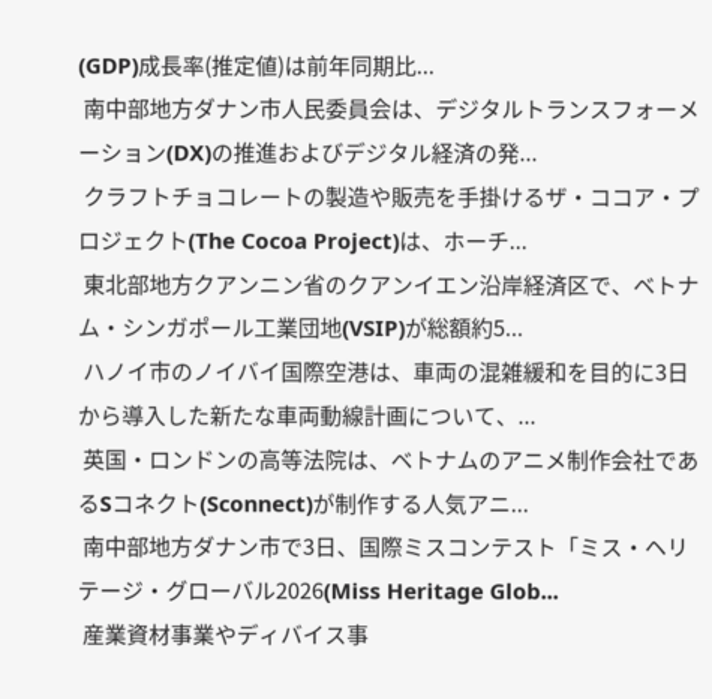(GDP)成長率(推定値)は前年同期比...
 南中部地方ダナン市人民委員会は、デジタルトランスフォーメーション(DX)の推進およびデジタル経済の発...
 クラフトチョコレートの製造や販売を手掛けるザ・ココア・プロジェクト(The Cocoa Project)は、ホーチ...
 東北部地方クアンニン省のクアンイエン沿岸経済区で、ベトナム・シンガポール工業団地(VSIP)が総額約5...
 ハノイ市のノイバイ国際空港は、車両の混雑緩和を目的に3日から導入した新たな車両動線計画について、...
 英国・ロンドンの高等法院は、ベトナムのアニメ制作会社であるSコネクト(Sconnect)が制作する人気アニ...
 南中部地方ダナン市で3日、国際ミスコンテスト「ミス・ヘリテージ・グローバル2026(Miss Heritage Glob...
 産業資材事業やディバイス事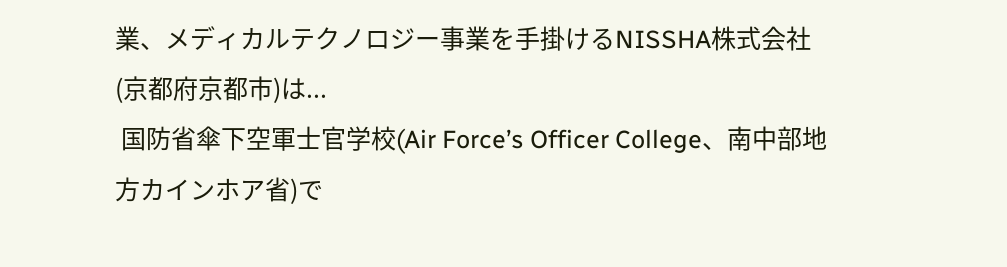業、メディカルテクノロジー事業を手掛けるNISSHA株式会社(京都府京都市)は...
 国防省傘下空軍士官学校(Air Force’s Officer College、南中部地方カインホア省)で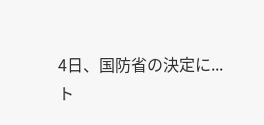4日、国防省の決定に...
ト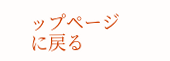ップページに戻る